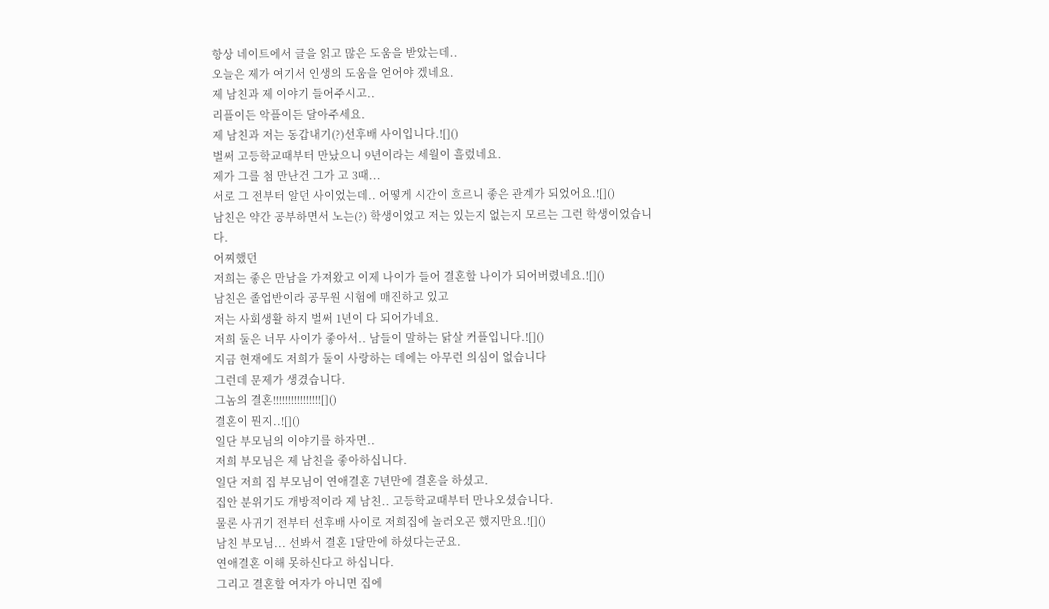항상 네이트에서 글을 읽고 많은 도움을 받았는데..
오늘은 제가 여기서 인생의 도움을 얻어야 겠네요.
제 남친과 제 이야기 들어주시고..
리플이든 악플이든 달아주세요.
제 남친과 저는 동갑내기(?)선후배 사이입니다.![]()
벌써 고등학교때부터 만났으니 9년이라는 세월이 흘렀네요.
제가 그를 첨 만난건 그가 고 3때...
서로 그 전부터 알던 사이었는데.. 어떻게 시간이 흐르니 좋은 관계가 되었어요.![]()
남친은 약간 공부하면서 노는(?) 학생이었고 저는 있는지 없는지 모르는 그런 학생이었습니다.
어찌했던
저희는 좋은 만남을 가져왔고 이제 나이가 들어 결혼할 나이가 되어버렸네요.![]()
남친은 졸업반이라 공무원 시험에 매진하고 있고
저는 사회생활 하지 벌써 1년이 다 되어가네요.
저희 둘은 너무 사이가 좋아서.. 남들이 말하는 닭살 커플입니다.![]()
지금 현재에도 저희가 둘이 사랑하는 데에는 아무런 의심이 없습니다
그런데 문제가 생겼습니다.
그놈의 결혼!!!!!!!!!!!!!!!![]()
결혼이 뭔지..![]()
일단 부모님의 이야기를 하자면..
저희 부모님은 제 남친을 좋아하십니다.
일단 저희 집 부모님이 연애결혼 7년만에 결혼을 하셨고.
집안 분위기도 개방적이라 제 남친.. 고등학교때부터 만나오셨습니다.
물론 사귀기 전부터 선후배 사이로 저희집에 놀러오곤 했지만요.![]()
남친 부모님... 선봐서 결혼 1달만에 하셨다는군요.
연애결혼 이해 못하신다고 하십니다.
그리고 결혼할 여자가 아니면 집에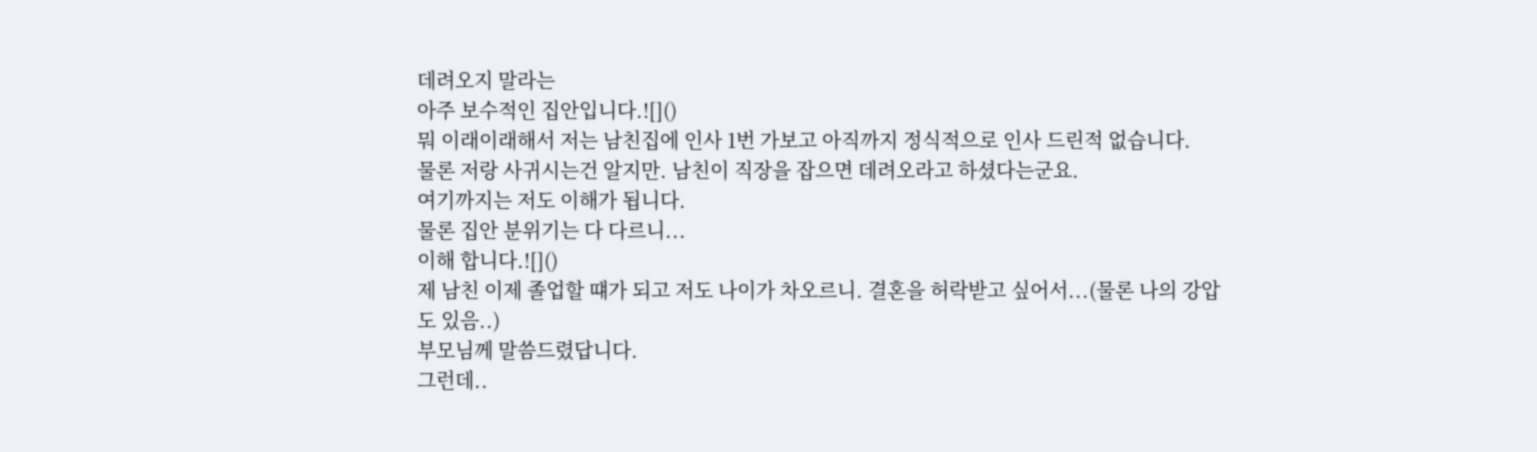데려오지 말라는
아주 보수적인 집안입니다.![]()
뭐 이래이래해서 저는 남친집에 인사 1번 가보고 아직까지 정식적으로 인사 드린적 없습니다.
물론 저랑 사귀시는건 알지만. 남친이 직장을 잡으면 데려오라고 하셨다는군요.
여기까지는 저도 이해가 됩니다.
물론 집안 분위기는 다 다르니...
이해 합니다.![]()
제 남친 이제 졸업할 떄가 되고 저도 나이가 차오르니. 결혼을 허락받고 싶어서...(물론 나의 강압도 있음..)
부모님께 말씀드렸답니다.
그런데..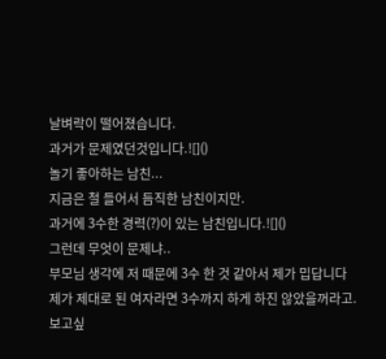날벼락이 떨어졌습니다.
과거가 문제였던것입니다.![]()
놀기 좋아하는 남친...
지금은 철 들어서 듬직한 남친이지만.
과거에 3수한 경력(?)이 있는 남친입니다.![]()
그런데 무엇이 문제냐..
부모님 생각에 저 때문에 3수 한 것 같아서 제가 밉답니다
제가 제대로 된 여자라면 3수까지 하게 하진 않았을꺼라고.
보고싶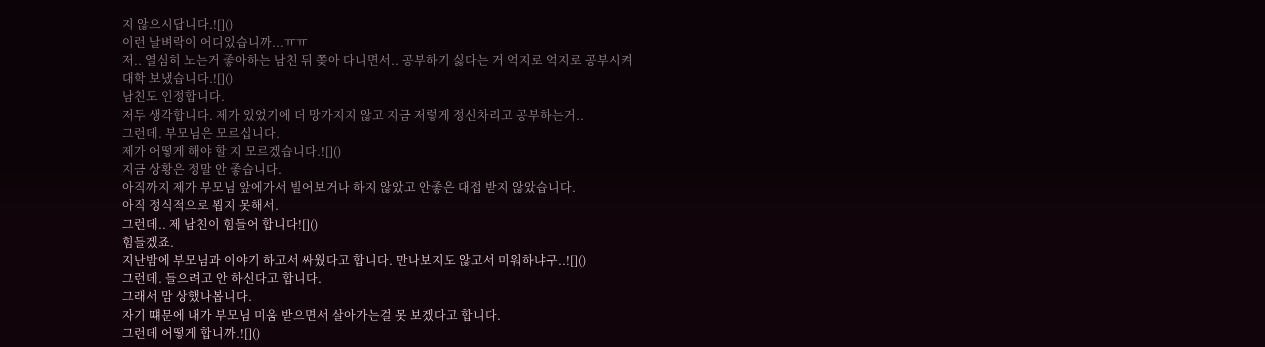지 않으시답니다.![]()
이런 날벼락이 어디있습니까...ㅠㅠ
저.. 열심히 노는거 좋아하는 남친 뒤 쫒아 다니면서.. 공부하기 싫다는 거 억지로 억지로 공부시켜
대학 보냈습니다.![]()
남친도 인정합니다.
저두 생각합니다. 제가 있었기에 더 망가지지 않고 지금 저렇게 정신차리고 공부하는거..
그런데. 부모님은 모르십니다.
제가 어떻게 해야 할 지 모르겠습니다.![]()
지금 상황은 정말 안 좋습니다.
아직까지 제가 부모님 앞에가서 빌어보거나 하지 않았고 안좋은 대접 받지 않았습니다.
아직 정식적으로 뵙지 못해서.
그런데.. 제 남친이 힘들어 합니다![]()
힘들겠죠.
지난밤에 부모님과 이야기 하고서 싸웠다고 합니다. 만나보지도 않고서 미워하냐구..![]()
그런데. 들으려고 안 하신다고 합니다.
그래서 맘 상했나봅니다.
자기 떄문에 내가 부모님 미움 받으면서 살아가는걸 못 보겠다고 합니다.
그런데 어떻게 합니까.![]()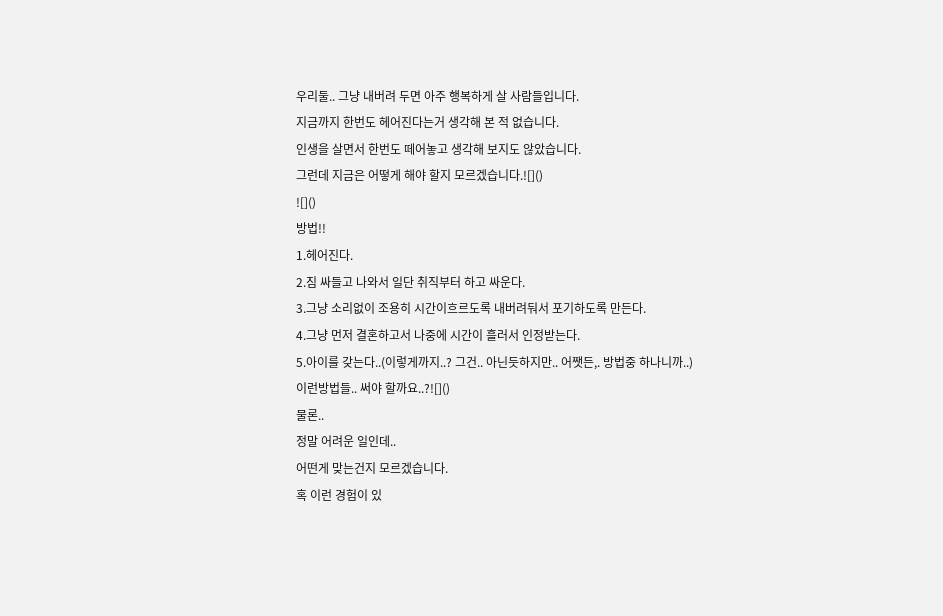우리둘.. 그냥 내버려 두면 아주 행복하게 살 사람들입니다.
지금까지 한번도 헤어진다는거 생각해 본 적 없습니다.
인생을 살면서 한번도 떼어놓고 생각해 보지도 않았습니다.
그런데 지금은 어떻게 해야 할지 모르겠습니다.![]()
![]()
방법!!
1.헤어진다.
2.짐 싸들고 나와서 일단 취직부터 하고 싸운다.
3.그냥 소리없이 조용히 시간이흐르도록 내버려둬서 포기하도록 만든다.
4.그냥 먼저 결혼하고서 나중에 시간이 흘러서 인정받는다.
5.아이를 갖는다..(이렇게까지..? 그건.. 아닌듯하지만.. 어쨋든,. 방법중 하나니까..)
이런방법들.. 써야 할까요..?![]()
물론..
정말 어려운 일인데..
어떤게 맞는건지 모르겠습니다.
혹 이런 경험이 있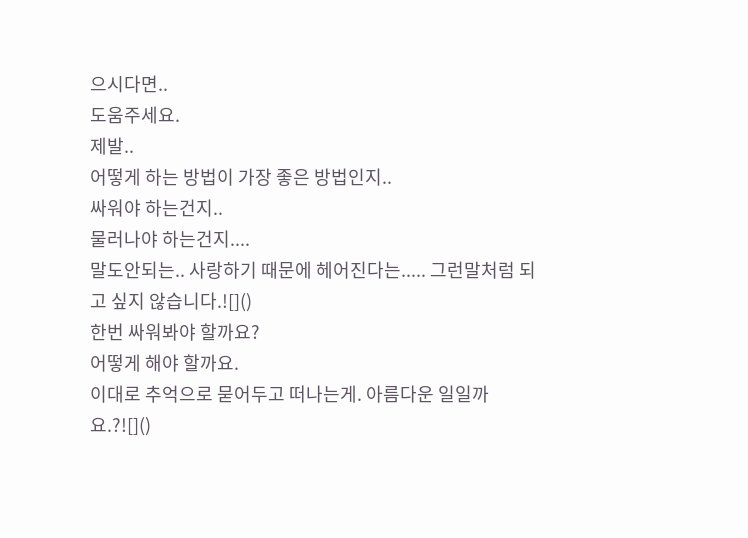으시다면..
도움주세요.
제발..
어떻게 하는 방법이 가장 좋은 방법인지..
싸워야 하는건지..
물러나야 하는건지....
말도안되는.. 사랑하기 때문에 헤어진다는..... 그런말처럼 되고 싶지 않습니다.![]()
한번 싸워봐야 할까요?
어떻게 해야 할까요.
이대로 추억으로 묻어두고 떠나는게. 아름다운 일일까요.?![]()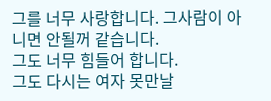그를 너무 사랑합니다. 그사람이 아니면 안될꺼 같습니다.
그도 너무 힘들어 합니다.
그도 다시는 여자 못만날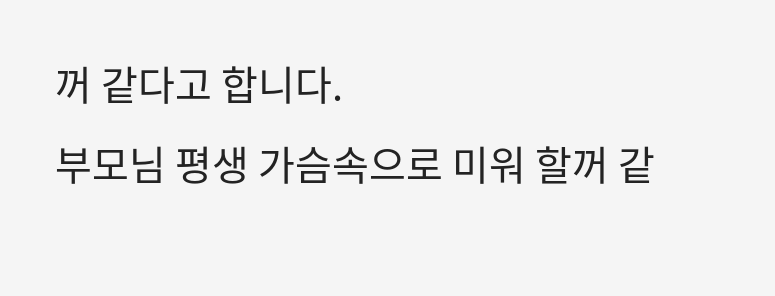꺼 같다고 합니다.
부모님 평생 가슴속으로 미워 할꺼 같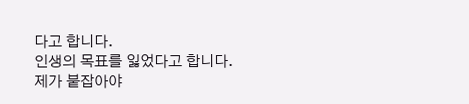다고 합니다.
인생의 목표를 잃었다고 합니다.
제가 붙잡아야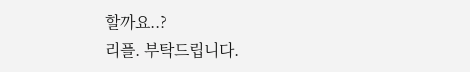할까요..?
리플. 부탁드립니다.